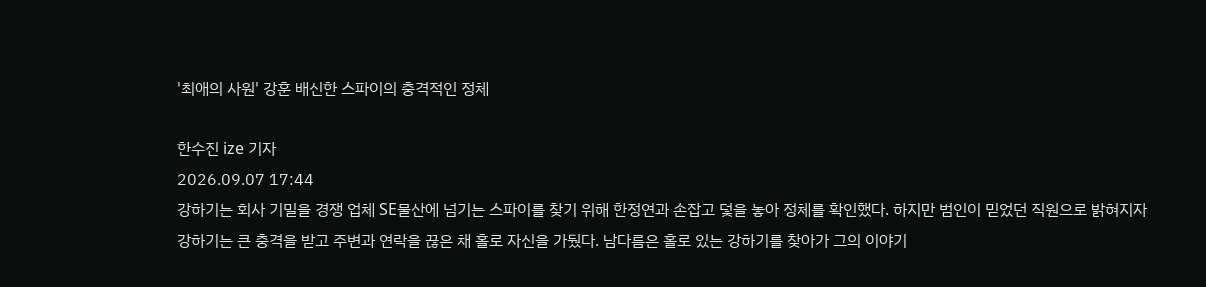'최애의 사원' 강훈 배신한 스파이의 충격적인 정체

한수진 ize 기자
2026.09.07 17:44
강하기는 회사 기밀을 경쟁 업체 SE물산에 넘기는 스파이를 찾기 위해 한정연과 손잡고 덫을 놓아 정체를 확인했다. 하지만 범인이 믿었던 직원으로 밝혀지자 강하기는 큰 충격을 받고 주변과 연락을 끊은 채 홀로 자신을 가뒀다. 남다름은 홀로 있는 강하기를 찾아가 그의 이야기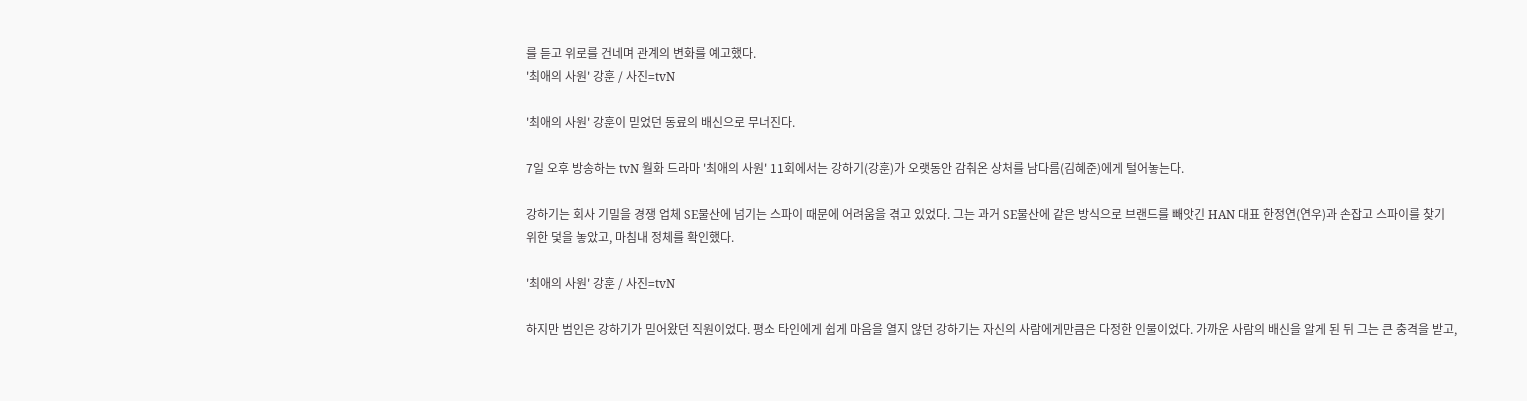를 듣고 위로를 건네며 관계의 변화를 예고했다.
'최애의 사원' 강훈 / 사진=tvN

'최애의 사원' 강훈이 믿었던 동료의 배신으로 무너진다.

7일 오후 방송하는 tvN 월화 드라마 '최애의 사원' 11회에서는 강하기(강훈)가 오랫동안 감춰온 상처를 남다름(김혜준)에게 털어놓는다.

강하기는 회사 기밀을 경쟁 업체 SE물산에 넘기는 스파이 때문에 어려움을 겪고 있었다. 그는 과거 SE물산에 같은 방식으로 브랜드를 빼앗긴 HAN 대표 한정연(연우)과 손잡고 스파이를 찾기 위한 덫을 놓았고, 마침내 정체를 확인했다.

'최애의 사원' 강훈 / 사진=tvN

하지만 범인은 강하기가 믿어왔던 직원이었다. 평소 타인에게 쉽게 마음을 열지 않던 강하기는 자신의 사람에게만큼은 다정한 인물이었다. 가까운 사람의 배신을 알게 된 뒤 그는 큰 충격을 받고,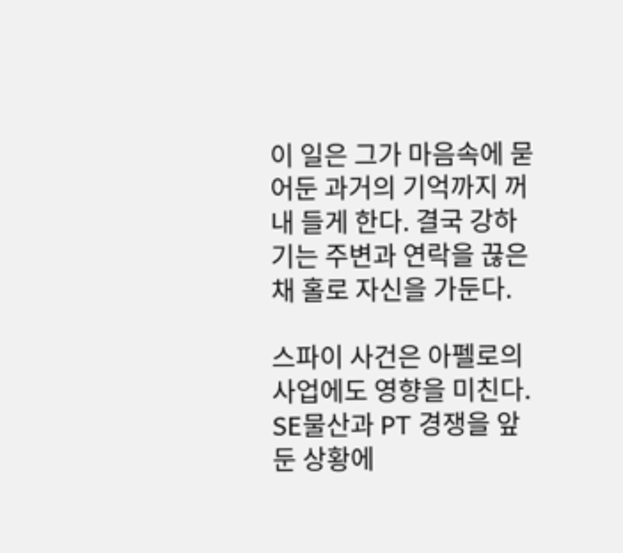이 일은 그가 마음속에 묻어둔 과거의 기억까지 꺼내 들게 한다. 결국 강하기는 주변과 연락을 끊은 채 홀로 자신을 가둔다.

스파이 사건은 아펠로의 사업에도 영향을 미친다. SE물산과 PT 경쟁을 앞둔 상황에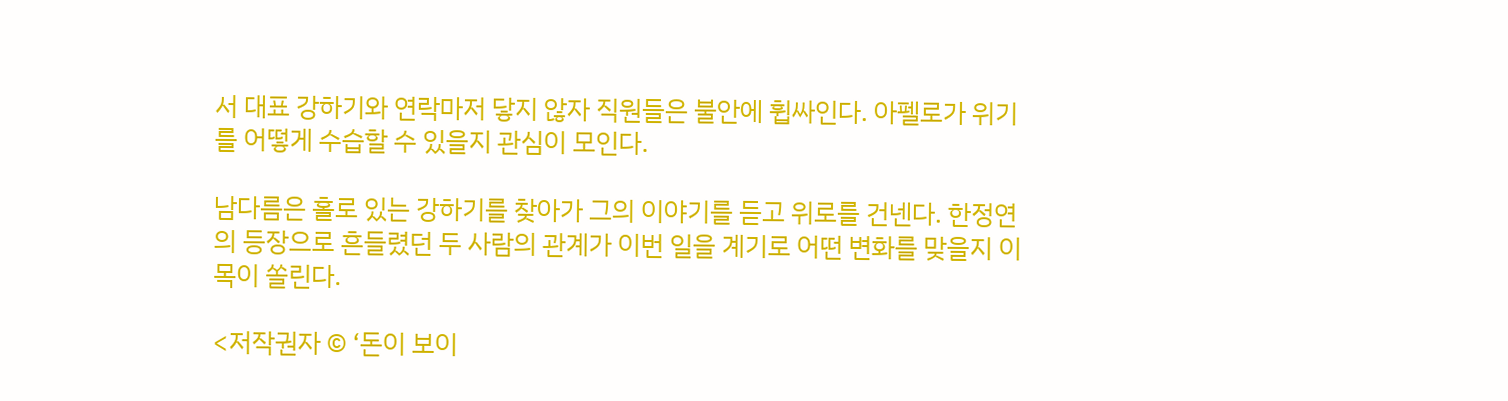서 대표 강하기와 연락마저 닿지 않자 직원들은 불안에 휩싸인다. 아펠로가 위기를 어떻게 수습할 수 있을지 관심이 모인다.

남다름은 홀로 있는 강하기를 찾아가 그의 이야기를 듣고 위로를 건넨다. 한정연의 등장으로 흔들렸던 두 사람의 관계가 이번 일을 계기로 어떤 변화를 맞을지 이목이 쏠린다.

<저작권자 © ‘돈이 보이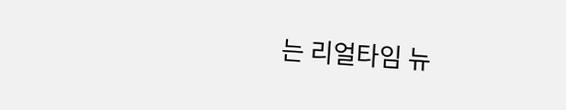는 리얼타임 뉴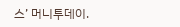스’ 머니투데이.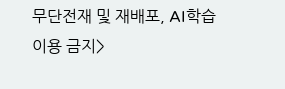무단전재 및 재배포, AI학습 이용 금지>